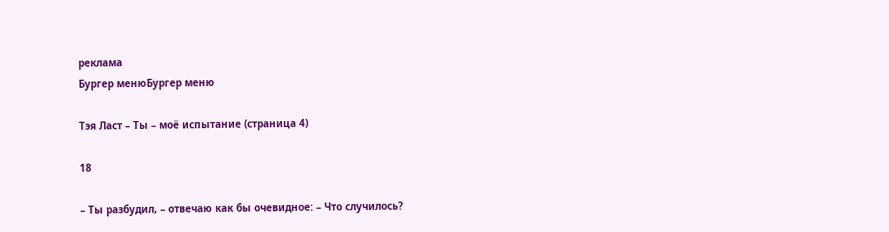реклама
Бургер менюБургер меню

Тэя Ласт – Ты – моё испытание (страница 4)

18

– Ты разбудил, – отвечаю как бы очевидное: – Что случилось?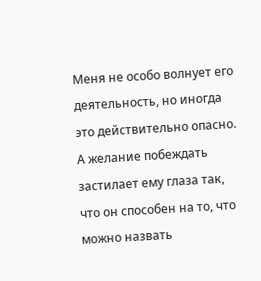Меня не особо волнует его деятельность, но иногда это действительно опасно. А желание побеждать застилает ему глаза так, что он способен на то, что можно назвать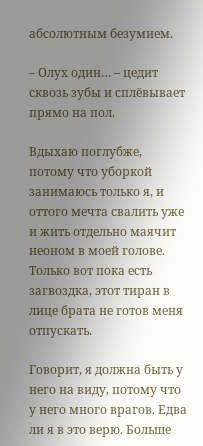абсолютным безумием.

– Олух один… – цедит сквозь зубы и сплёвывает прямо на пол.

Вдыхаю поглубже, потому что уборкой занимаюсь только я, и оттого мечта свалить уже и жить отдельно маячит неоном в моей голове. Только вот пока есть загвоздка, этот тиран в лице брата не готов меня отпускать.

Говорит, я должна быть у него на виду, потому что у него много врагов. Едва ли я в это верю. Больше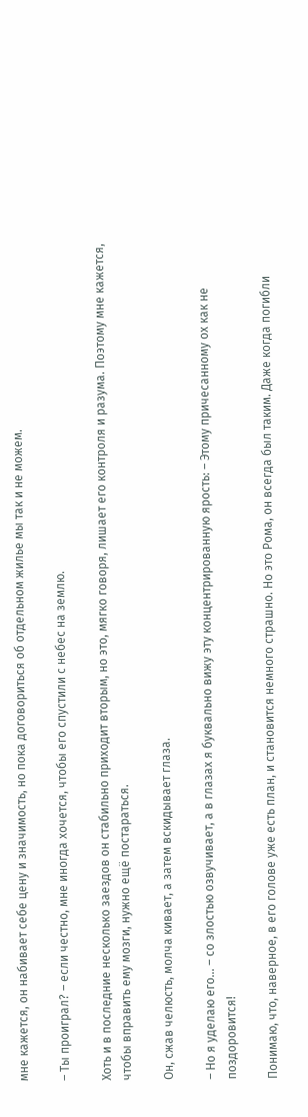мне кажется, он набивает себе цену и значимость, но пока договориться об отдельном жилье мы так и не можем.

– Ты проиграл? – если честно, мне иногда хочется, чтобы его спустили с небес на землю.

Хоть и в последние несколько заездов он стабильно приходит вторым, но это, мягко говоря, лишает его контроля и разума. Поэтому мне кажется, чтобы вправить ему мозги, нужно ещё постараться.

Он, сжав челюсть, молча кивает, а затем вскидывает глаза.

– Но я уделаю его… – со злостью озвучивает, а в глазах я буквально вижу эту концентрированную ярость: – Этому причесанному ох как не поздоровится!

Понимаю, что, наверное, в его голове уже есть план, и становится немного страшно. Но это Рома, он всегда был таким. Даже когда погибли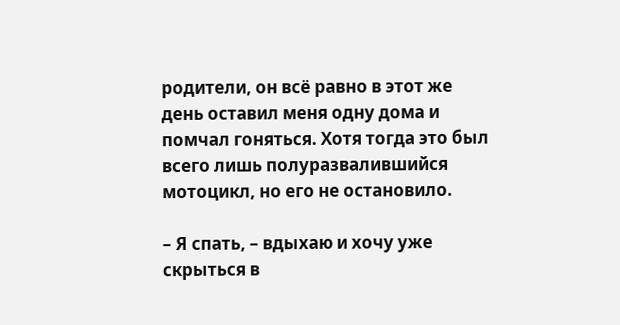родители, он всё равно в этот же день оставил меня одну дома и помчал гоняться. Хотя тогда это был всего лишь полуразвалившийся мотоцикл, но его не остановило.

– Я спать, – вдыхаю и хочу уже скрыться в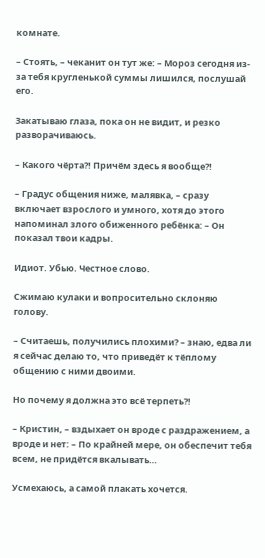комнате.

– Стоять, – чеканит он тут же: – Мороз сегодня из-за тебя кругленькой суммы лишился, послушай его.

Закатываю глаза, пока он не видит, и резко разворачиваюсь.

– Какого чёрта?! Причём здесь я вообще?!

– Градус общения ниже, малявка, – сразу включает взрослого и умного, хотя до этого напоминал злого обиженного ребёнка: – Он показал твои кадры.

Идиот. Убью. Честное слово.

Сжимаю кулаки и вопросительно склоняю голову.

– Считаешь, получились плохими? – знаю, едва ли я сейчас делаю то, что приведёт к тёплому общению с ними двоими.

Но почему я должна это всё терпеть?!

– Кристин, – вздыхает он вроде с раздражением, а вроде и нет: – По крайней мере, он обеспечит тебя всем, не придётся вкалывать…

Усмехаюсь, а самой плакать хочется.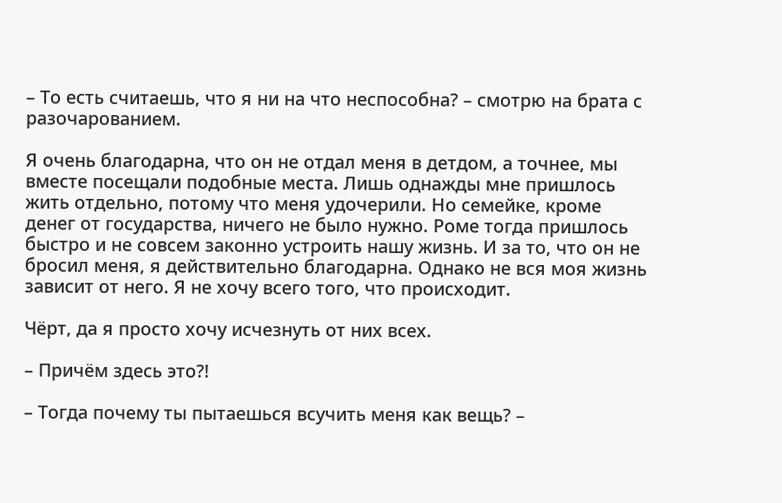– То есть считаешь, что я ни на что неспособна? – смотрю на брата с разочарованием.

Я очень благодарна, что он не отдал меня в детдом, а точнее, мы вместе посещали подобные места. Лишь однажды мне пришлось жить отдельно, потому что меня удочерили. Но семейке, кроме денег от государства, ничего не было нужно. Роме тогда пришлось быстро и не совсем законно устроить нашу жизнь. И за то, что он не бросил меня, я действительно благодарна. Однако не вся моя жизнь зависит от него. Я не хочу всего того, что происходит.

Чёрт, да я просто хочу исчезнуть от них всех.

– Причём здесь это?!

– Тогда почему ты пытаешься всучить меня как вещь? –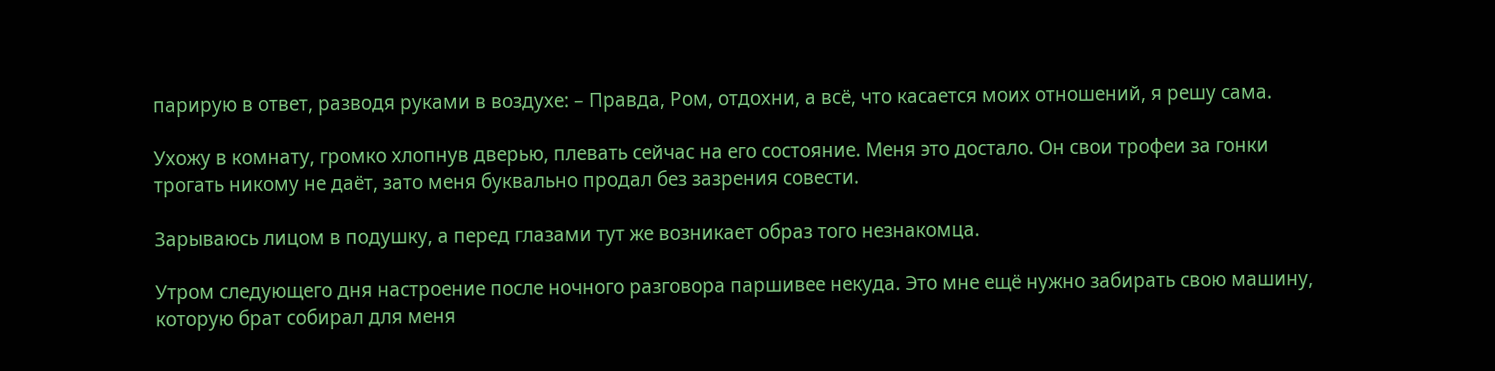парирую в ответ, разводя руками в воздухе: – Правда, Ром, отдохни, а всё, что касается моих отношений, я решу сама.

Ухожу в комнату, громко хлопнув дверью, плевать сейчас на его состояние. Меня это достало. Он свои трофеи за гонки трогать никому не даёт, зато меня буквально продал без зазрения совести.

Зарываюсь лицом в подушку, а перед глазами тут же возникает образ того незнакомца.

Утром следующего дня настроение после ночного разговора паршивее некуда. Это мне ещё нужно забирать свою машину, которую брат собирал для меня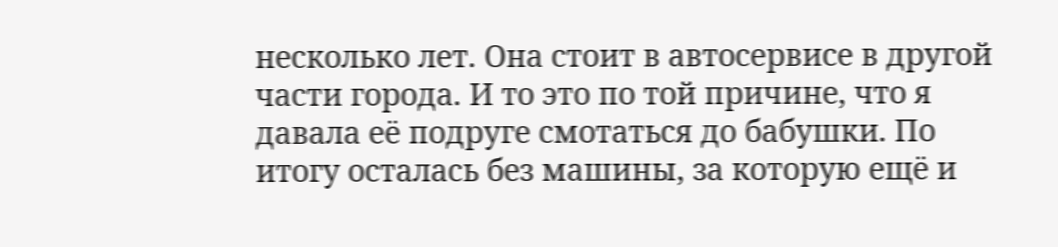несколько лет. Она стоит в автосервисе в другой части города. И то это по той причине, что я давала её подруге смотаться до бабушки. По итогу осталась без машины, за которую ещё и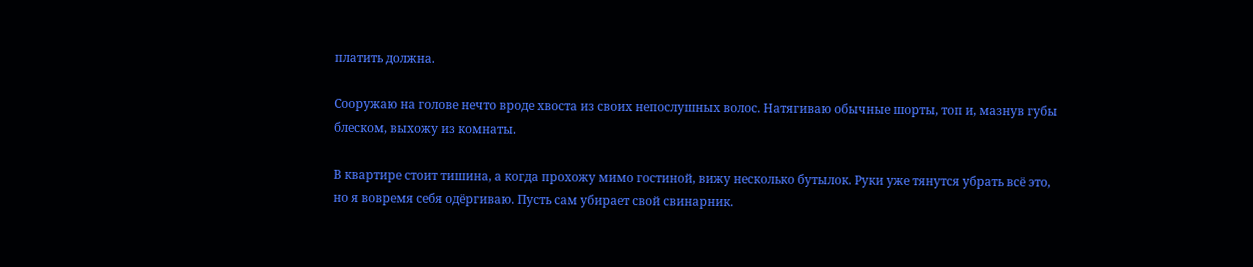платить должна.

Сооружаю на голове нечто вроде хвоста из своих непослушных волос. Натягиваю обычные шорты, топ и, мазнув губы блеском, выхожу из комнаты.

В квартире стоит тишина, а когда прохожу мимо гостиной, вижу несколько бутылок. Руки уже тянутся убрать всё это, но я вовремя себя одёргиваю. Пусть сам убирает свой свинарник.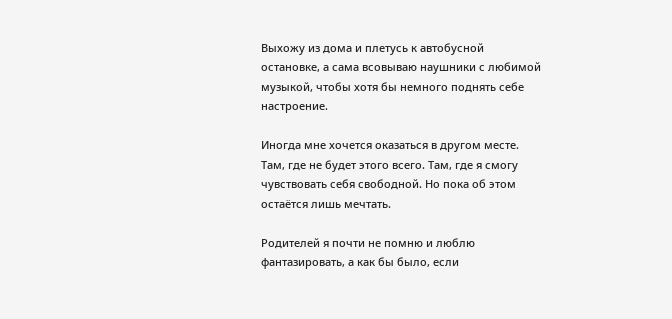Выхожу из дома и плетусь к автобусной остановке, а сама всовываю наушники с любимой музыкой, чтобы хотя бы немного поднять себе настроение.

Иногда мне хочется оказаться в другом месте. Там, где не будет этого всего. Там, где я смогу чувствовать себя свободной. Но пока об этом остаётся лишь мечтать.

Родителей я почти не помню и люблю фантазировать, а как бы было, если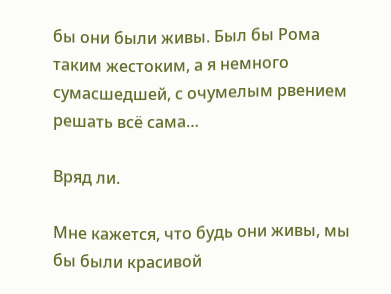бы они были живы. Был бы Рома таким жестоким, а я немного сумасшедшей, с очумелым рвением решать всё сама…

Вряд ли.

Мне кажется, что будь они живы, мы бы были красивой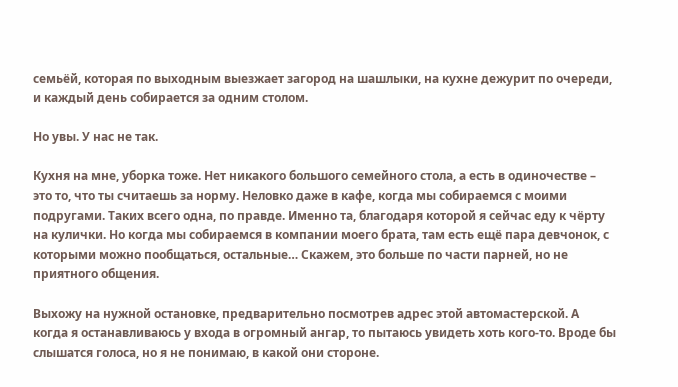семьёй, которая по выходным выезжает загород на шашлыки, на кухне дежурит по очереди, и каждый день собирается за одним столом.

Но увы. У нас не так.

Кухня на мне, уборка тоже. Нет никакого большого семейного стола, а есть в одиночестве – это то, что ты считаешь за норму. Неловко даже в кафе, когда мы собираемся с моими подругами. Таких всего одна, по правде. Именно та, благодаря которой я сейчас еду к чёрту на кулички. Но когда мы собираемся в компании моего брата, там есть ещё пара девчонок, с которыми можно пообщаться, остальные… Скажем, это больше по части парней, но не приятного общения.

Выхожу на нужной остановке, предварительно посмотрев адрес этой автомастерской. А когда я останавливаюсь у входа в огромный ангар, то пытаюсь увидеть хоть кого-то. Вроде бы слышатся голоса, но я не понимаю, в какой они стороне.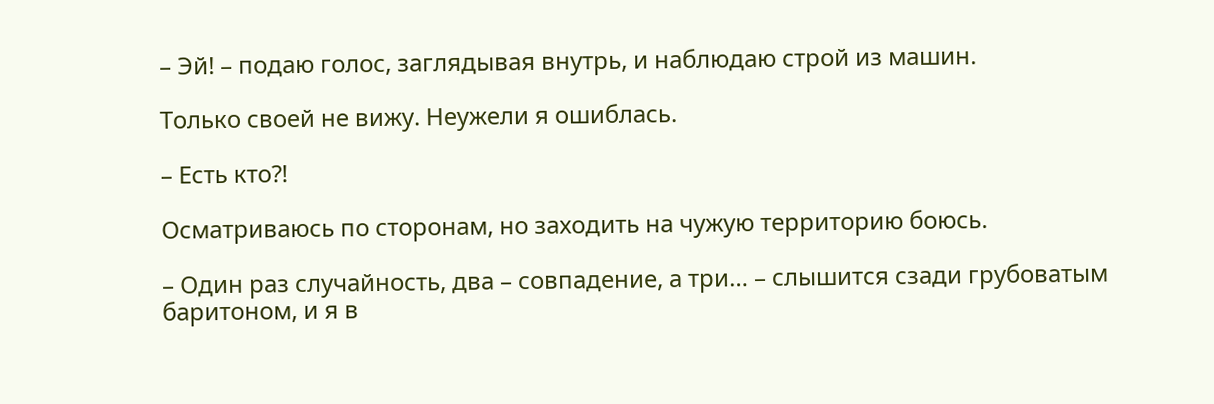– Эй! – подаю голос, заглядывая внутрь, и наблюдаю строй из машин.

Только своей не вижу. Неужели я ошиблась.

– Есть кто?!

Осматриваюсь по сторонам, но заходить на чужую территорию боюсь.

– Один раз случайность, два – совпадение, а три… – слышится сзади грубоватым баритоном, и я в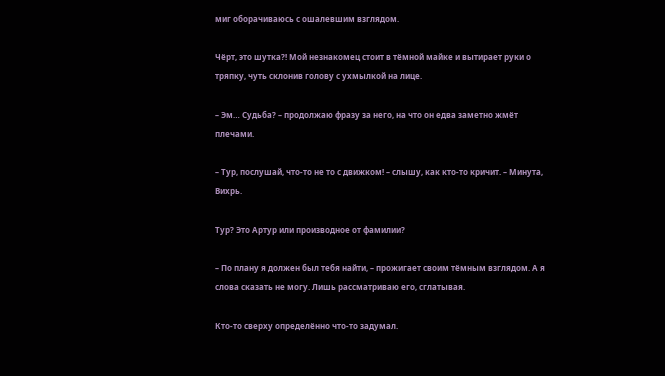миг оборачиваюсь с ошалевшим взглядом.

Чёрт, это шутка?! Мой незнакомец стоит в тёмной майке и вытирает руки о тряпку, чуть склонив голову с ухмылкой на лице.

– Эм… Судьба? – продолжаю фразу за него, на что он едва заметно жмёт плечами.

– Тур, послушай, что-то не то с движком! – слышу, как кто-то кричит. – Минута, Вихрь.

Тур? Это Артур или производное от фамилии?

– По плану я должен был тебя найти, – прожигает своим тёмным взглядом. А я слова сказать не могу. Лишь рассматриваю его, сглатывая.

Кто-то сверху определённо что-то задумал.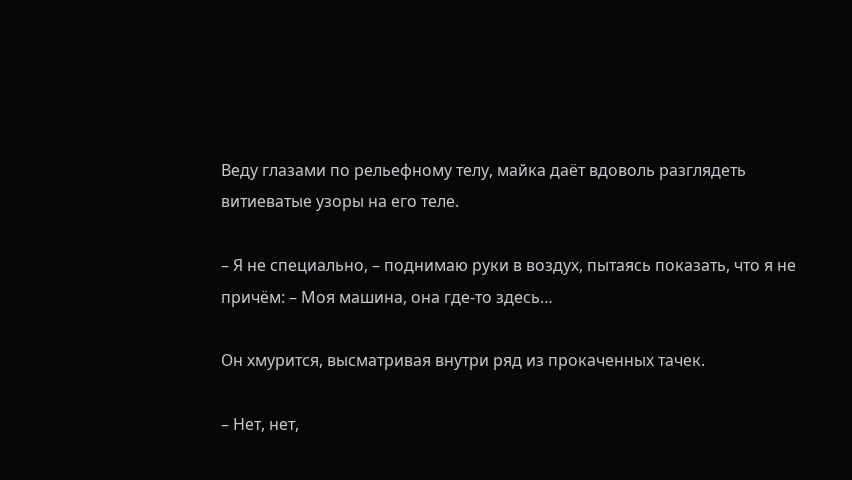Веду глазами по рельефному телу, майка даёт вдоволь разглядеть витиеватые узоры на его теле.

– Я не специально, – поднимаю руки в воздух, пытаясь показать, что я не причём: – Моя машина, она где-то здесь…

Он хмурится, высматривая внутри ряд из прокаченных тачек.

– Нет, нет,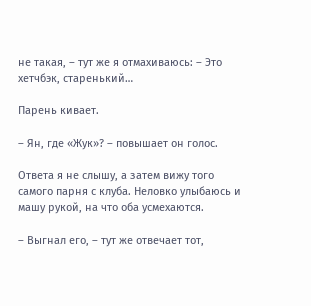не такая, – тут же я отмахиваюсь: – Это хетчбэк, старенький…

Парень кивает.

– Ян, где «Жук»? – повышает он голос.

Ответа я не слышу, а затем вижу того самого парня с клуба. Неловко улыбаюсь и машу рукой, на что оба усмехаются.

– Выгнал его, – тут же отвечает тот,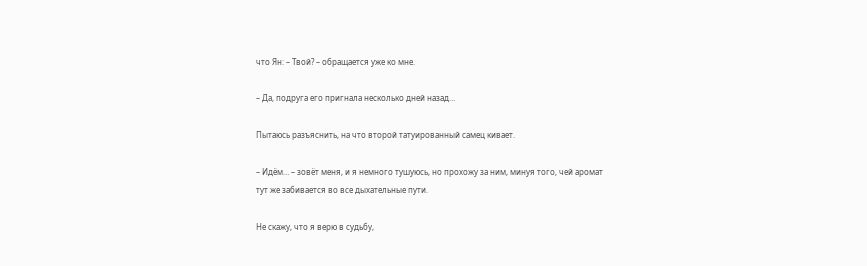что Ян: – Твой? – обращается уже ко мне.

– Да, подруга его пригнала несколько дней назад…

Пытаюсь разъяснить, на что второй татуированный самец кивает.

– Идём… – зовёт меня, и я немного тушуюсь, но прохожу за ним, минуя того, чей аромат тут же забивается во все дыхательные пути.

Не скажу, что я верю в судьбу,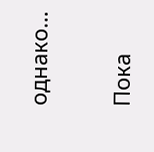однако…

Пока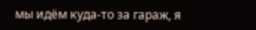мы идём куда-то за гараж, я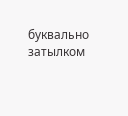буквально затылком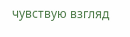чувствую взгляд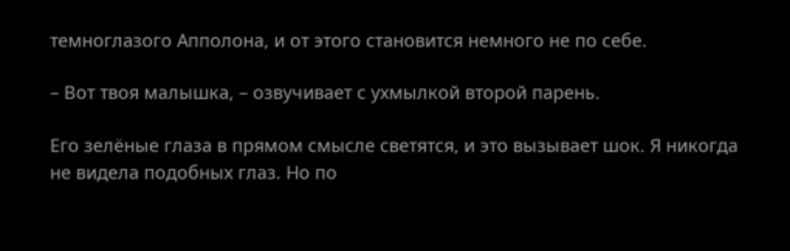темноглазого Апполона, и от этого становится немного не по себе.

– Вот твоя малышка, – озвучивает с ухмылкой второй парень.

Его зелёные глаза в прямом смысле светятся, и это вызывает шок. Я никогда не видела подобных глаз. Но по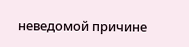неведомой причине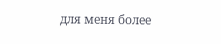для меня более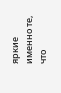яркие именно те, что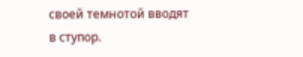своей темнотой вводят в ступор.